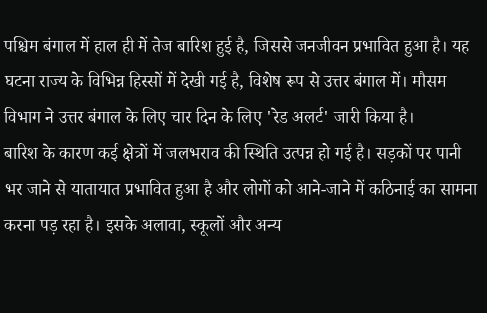पश्चिम बंगाल में हाल ही में तेज बारिश हुई है, जिससे जनजीवन प्रभावित हुआ है। यह घटना राज्य के विभिन्न हिस्सों में देखी गई है, विशेष रूप से उत्तर बंगाल में। मौसम विभाग ने उत्तर बंगाल के लिए चार दिन के लिए 'रेड अलर्ट' जारी किया है।
बारिश के कारण कई क्षेत्रों में जलभराव की स्थिति उत्पन्न हो गई है। सड़कों पर पानी भर जाने से यातायात प्रभावित हुआ है और लोगों को आने-जाने में कठिनाई का सामना करना पड़ रहा है। इसके अलावा, स्कूलों और अन्य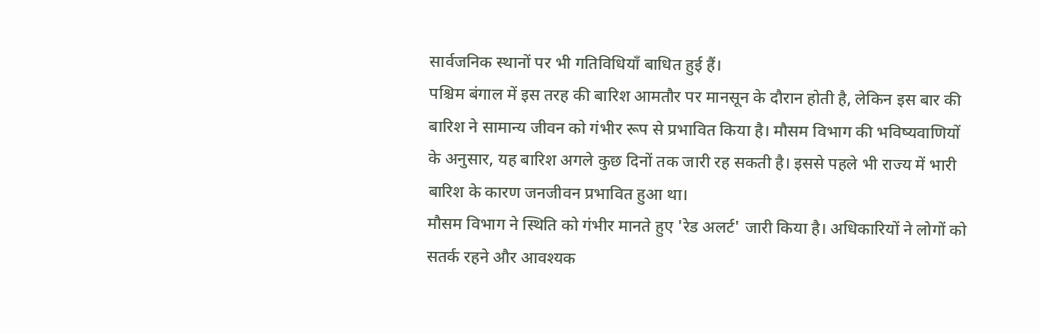सार्वजनिक स्थानों पर भी गतिविधियाँ बाधित हुई हैं।
पश्चिम बंगाल में इस तरह की बारिश आमतौर पर मानसून के दौरान होती है, लेकिन इस बार की बारिश ने सामान्य जीवन को गंभीर रूप से प्रभावित किया है। मौसम विभाग की भविष्यवाणियों के अनुसार, यह बारिश अगले कुछ दिनों तक जारी रह सकती है। इससे पहले भी राज्य में भारी बारिश के कारण जनजीवन प्रभावित हुआ था।
मौसम विभाग ने स्थिति को गंभीर मानते हुए 'रेड अलर्ट' जारी किया है। अधिकारियों ने लोगों को सतर्क रहने और आवश्यक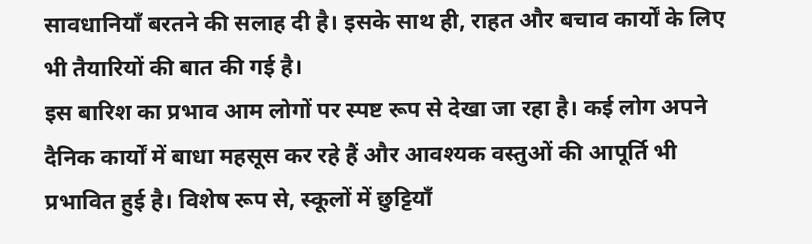सावधानियाँ बरतने की सलाह दी है। इसके साथ ही, राहत और बचाव कार्यों के लिए भी तैयारियों की बात की गई है।
इस बारिश का प्रभाव आम लोगों पर स्पष्ट रूप से देखा जा रहा है। कई लोग अपने दैनिक कार्यों में बाधा महसूस कर रहे हैं और आवश्यक वस्तुओं की आपूर्ति भी प्रभावित हुई है। विशेष रूप से, स्कूलों में छुट्टियाँ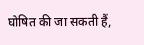घोषित की जा सकती हैं,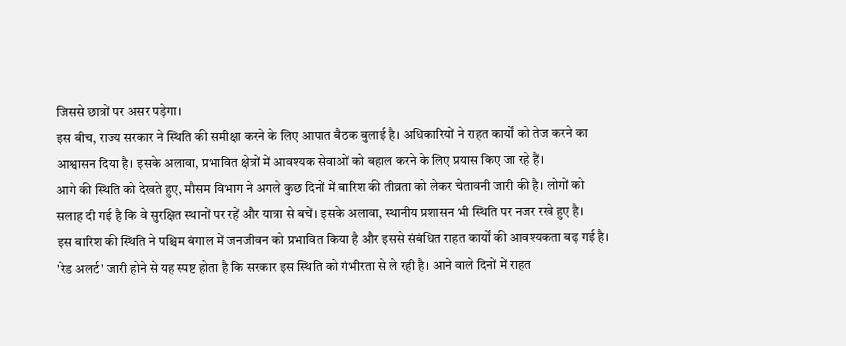जिससे छात्रों पर असर पड़ेगा।
इस बीच, राज्य सरकार ने स्थिति की समीक्षा करने के लिए आपात बैठक बुलाई है। अधिकारियों ने राहत कार्यों को तेज करने का आश्वासन दिया है। इसके अलावा, प्रभावित क्षेत्रों में आवश्यक सेवाओं को बहाल करने के लिए प्रयास किए जा रहे हैं।
आगे की स्थिति को देखते हुए, मौसम विभाग ने अगले कुछ दिनों में बारिश की तीव्रता को लेकर चेतावनी जारी की है। लोगों को सलाह दी गई है कि वे सुरक्षित स्थानों पर रहें और यात्रा से बचें। इसके अलावा, स्थानीय प्रशासन भी स्थिति पर नजर रखे हुए है।
इस बारिश की स्थिति ने पश्चिम बंगाल में जनजीवन को प्रभावित किया है और इससे संबंधित राहत कार्यों की आवश्यकता बढ़ गई है। 'रेड अलर्ट' जारी होने से यह स्पष्ट होता है कि सरकार इस स्थिति को गंभीरता से ले रही है। आने वाले दिनों में राहत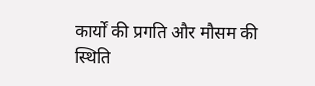कार्यों की प्रगति और मौसम की स्थिति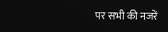पर सभी की नजरें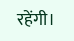रहेंगी।